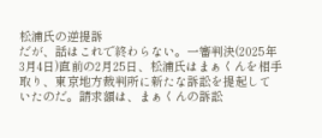松浦氏の逆提訴
だが、話はこれで終わらない。一審判決(2025年3月4日)直前の2月25日、松浦氏はまぁくんを相手取り、東京地方裁判所に新たな訴訟を提起していたのだ。請求額は、まぁくんの訴訟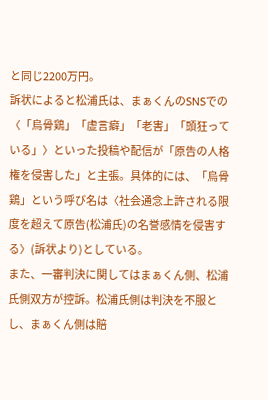と同じ2200万円。
訴状によると松浦氏は、まぁくんのSNSでの〈「烏骨鶏」「虚言癖」「老害」「頭狂っている」〉といった投稿や配信が「原告の人格権を侵害した」と主張。具体的には、「烏骨鶏」という呼び名は〈社会通念上許される限度を超えて原告(松浦氏)の名誉感情を侵害する〉(訴状より)としている。
また、一審判決に関してはまぁくん側、松浦氏側双方が控訴。松浦氏側は判決を不服とし、まぁくん側は賠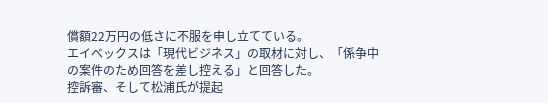償額22万円の低さに不服を申し立てている。
エイベックスは「現代ビジネス」の取材に対し、「係争中の案件のため回答を差し控える」と回答した。
控訴審、そして松浦氏が提起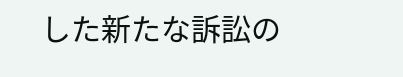した新たな訴訟の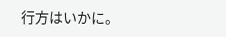行方はいかに。